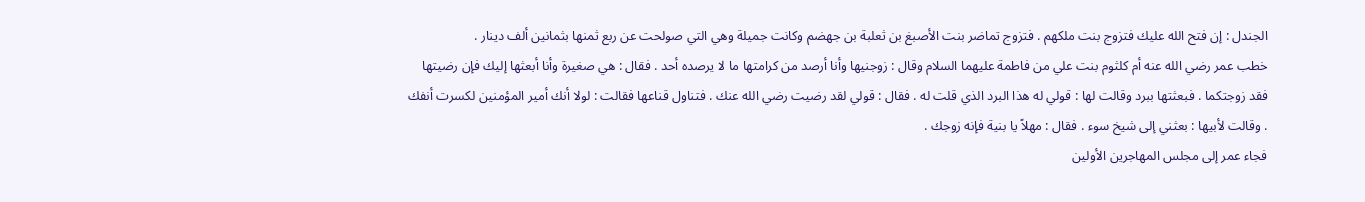الجندل : إن فتح الله عليك فتزوج بنت ملكهم . فتزوج تماضر بنت الأصبغ بن ثعلبة بن جهضم وكانت جميلة وهي التي صولحت عن ربع ثمنها بثمانين ألف دينار .
خطب عمر رضي الله عنه أم كلثوم بنت علي من فاطمة عليهما السلام وقال : زوجنيها وأنا أرصد من كرامتها ما لا يرصده أحد . فقال : هي صغيرة وأنا أبعثها إليك فإن رضيتها فقد زوجتكما . فبعثتها ببرد وقالت لها : قولي له هذا البرد الذي قلت له . فقال : قولي لقد رضيت رضي الله عنك . فتناول قناعها فقالت : لولا أنك أمير المؤمنين لكسرت أنفك . وقالت لأبيها : بعثني إلى شيخ سوء . فقال : مهلاً يا بنية فإنه زوجك .
فجاء عمر إلى مجلس المهاجرين الأولين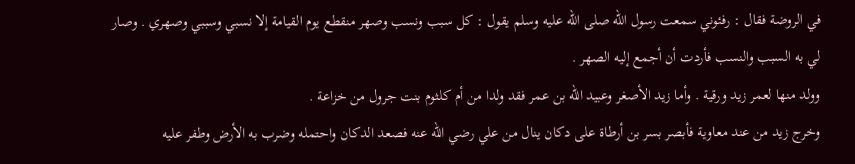في الروضة فقال : رفئوني سمعت رسول الله صلى الله عليه وسلم يقول : كل سبب ونسب وصهر منقطع يوم القيامة إلا نسبي وسببي وصهري . وصار لي به السبب والنسب فأردت أن أجمع إليه الصهر .
وولد منها لعمر زيد ورقية . وأما زيد الأصغر وعبيد الله بن عمر فقد ولدا من أم كلثوم بنت جرول من خزاعة .
وخرج زيد من عند معاوية فأبصر بسر بن أرطاة على دكان ينال من علي رضي الله عنه فصعد الدكان واحتمله وضرب به الأرض وطفر عليه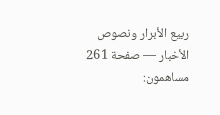ربيع الأبرار ونصوص الأخبار — صفحة 261
مساهمون: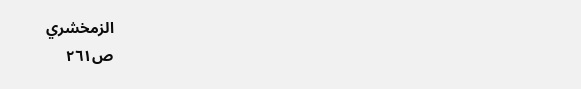الزمخشري
ص٢٦١